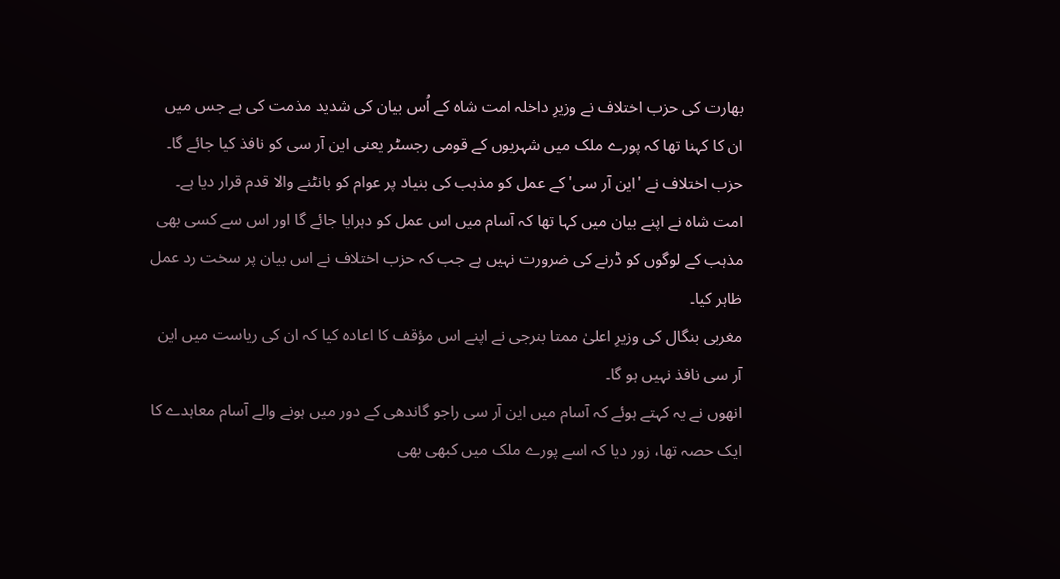بھارت کی حزب اختلاف نے وزیرِ داخلہ امت شاہ کے اُس بیان کی شدید مذمت کی ہے جس میں ان کا کہنا تھا کہ پورے ملک میں شہریوں کے قومی رجسٹر یعنی این آر سی کو نافذ کیا جائے گا۔
حزب اختلاف نے 'این آر سی' کے عمل کو مذہب کی بنیاد پر عوام کو بانٹنے والا قدم قرار دیا ہے۔
امت شاہ نے اپنے بیان میں کہا تھا کہ آسام میں اس عمل کو دہرایا جائے گا اور اس سے کسی بھی مذہب کے لوگوں کو ڈرنے کی ضرورت نہیں ہے جب کہ حزب اختلاف نے اس بیان پر سخت رد عمل ظاہر کیا۔
مغربی بنگال کی وزیرِ اعلیٰ ممتا بنرجی نے اپنے اس مؤقف کا اعادہ کیا کہ ان کی ریاست میں این آر سی نافذ نہیں ہو گا۔
انھوں نے یہ کہتے ہوئے کہ آسام میں این آر سی راجو گاندھی کے دور میں ہونے والے آسام معاہدے کا ایک حصہ تھا، زور دیا کہ اسے پورے ملک میں کبھی بھی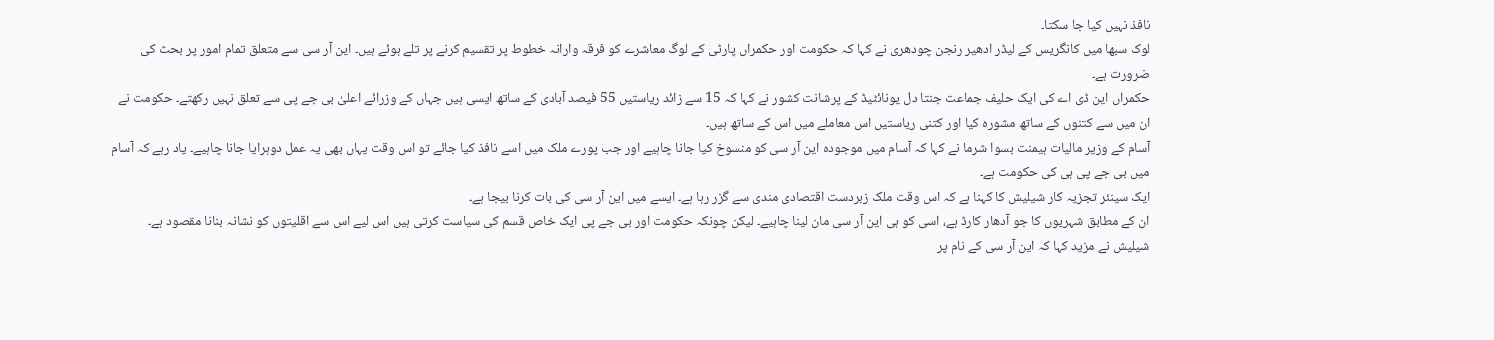نافذ نہیں کیا جا سکتا۔
لوک سبھا میں کانگریس کے لیڈر ادھیر رنجن چودھری نے کہا کہ حکومت اور حکمراں پارٹی کے لوگ معاشرے کو فرقہ وارانہ خطوط پر تقسیم کرنے پر تلے ہوئے ہیں۔ این آر سی سے متعلق تمام امور پر بحث کی ضرورت ہے۔
حکمراں این ڈی اے کی ایک حلیف جماعت جنتا دل یونائٹیڈ کے پرشانت کشور نے کہا کہ 15 سے زائد ریاستیں 55 فیصد آبادی کے ساتھ ایسی ہیں جہاں کے وزرائے اعلیٰ بی جے پی سے تعلق نہیں رکھتے۔ حکومت نے ان میں سے کتنوں کے ساتھ مشورہ کیا اور کتنی ریاستیں اس معاملے میں اس کے ساتھ ہیں۔
آسام کے وزیر مالیات ہیمنت بسوا شرما نے کہا کہ آسام میں موجودہ این آر سی کو منسوخ کیا جانا چاہیے اور جب پورے ملک میں اسے نافذ کیا جائے تو اس وقت یہاں بھی یہ عمل دوہرایا جانا چاہیے۔ یاد رہے کہ آسام میں بی جے پی ہی کی حکومت ہے۔
ایک سینئر تجزیہ کار شیلیش کا کہنا ہے کہ اس وقت ملک زبردست اقتصادی مندی سے گزر رہا ہے۔ ایسے میں این آر سی کی بات کرنا بیجا ہے۔
ان کے مطابق شہریوں کا جو آدھار کارڈ ہے، اسی کو ہی این آر سی مان لینا چاہیے۔ لیکن چونکہ حکومت اور بی جے پی ایک خاص قسم کی سیاست کرتی ہیں اس لیے اس سے اقلیتوں کو نشانہ بنانا مقصود ہے۔
شیلیش نے مزید کہا کہ این آر سی کے نام پر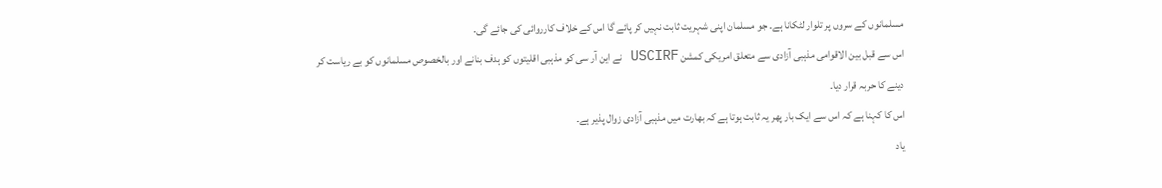مسلمانوں کے سروں پر تلوار لٹکانا ہے۔ جو مسلمان اپنی شہریت ثابت نہیں کر پائے گا اس کے خلاف کارروائی کی جائے گی۔
اس سے قبل بین الاقوامی مذہبی آزادی سے متعلق امریکی کمشن USCIRF نے این آر سی کو مذہبی اقلیتوں کو ہدف بنانے اور بالخصوص مسلمانوں کو بے ریاست کر دینے کا حربہ قرار دیا۔
اس کا کہنا ہے کہ اس سے ایک بار پھر یہ ثابت ہوتا ہے کہ بھارت میں مذہبی آزادی زوال پذیر ہے۔
یاد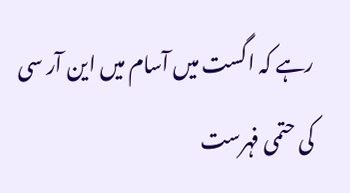رہے کہ اگست میں آسام میں این آر سی کی حتمی فہرست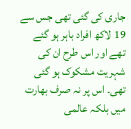جاری کی گئی تھی جس سے 19 لاکھ افراد باہر ہو گئے تھے اور اس طرح ان کی شہریت مشکوک ہو گئی تھی۔ اس پر نہ صرف بھارت میں بلکہ عالمی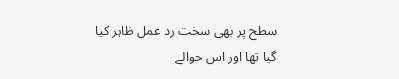سطح پر بھی سخت رد عمل ظاہر کیا گیا تھا اور اس حوالے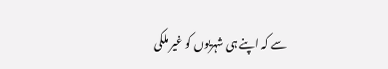سے کہ اپنے ہی شہریوں کو غیر ملکی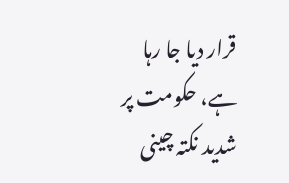قرار دیا جا رہا ہے، حکومت پر شدید نکتہ چینی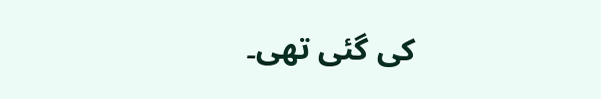کی گئی تھی۔